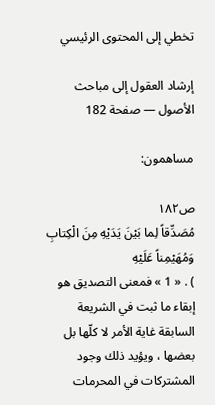تخطي إلى المحتوى الرئيسي

إرشاد العقول إلى مباحث الأصول — صفحة 182

مساهمون:

ص١٨٢
مُصَدِّقاً لِما بَيْنَ يَدَيْهِ مِنَ الْكِتابِ وَمُهَيْمِناً عَلَيْهِ
) . « 1 » فمعنى التصديق هو إبقاء ما ثبت في الشريعة السابقة غاية الأمر لا كلّها بل بعضها ، ويؤيد ذلك وجود المشتركات في المحرمات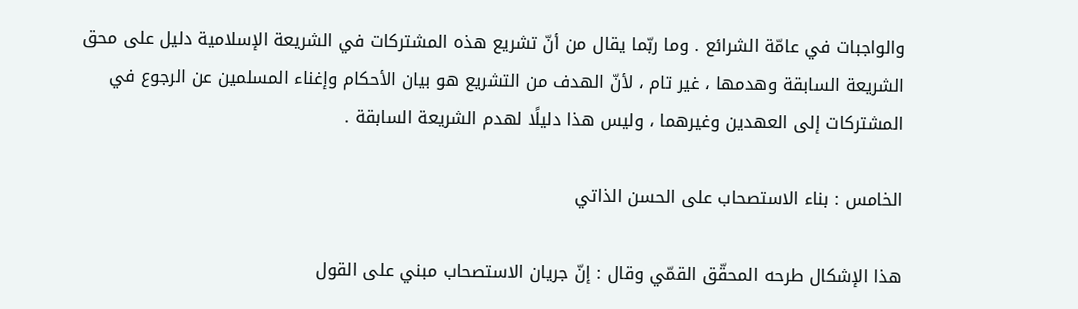والواجبات في عامّة الشرائع . وما ربّما يقال من أنّ تشريع هذه المشتركات في الشريعة الإسلامية دليل على محق الشريعة السابقة وهدمها ، غير تام ، لأنّ الهدف من التشريع هو بيان الأحكام وإغناء المسلمين عن الرجوع في المشتركات إلى العهدين وغيرهما ، وليس هذا دليلًا لهدم الشريعة السابقة .

الخامس : بناء الاستصحاب على الحسن الذاتي

هذا الإشكال طرحه المحقّق القمّي وقال : إنّ جريان الاستصحاب مبني على القول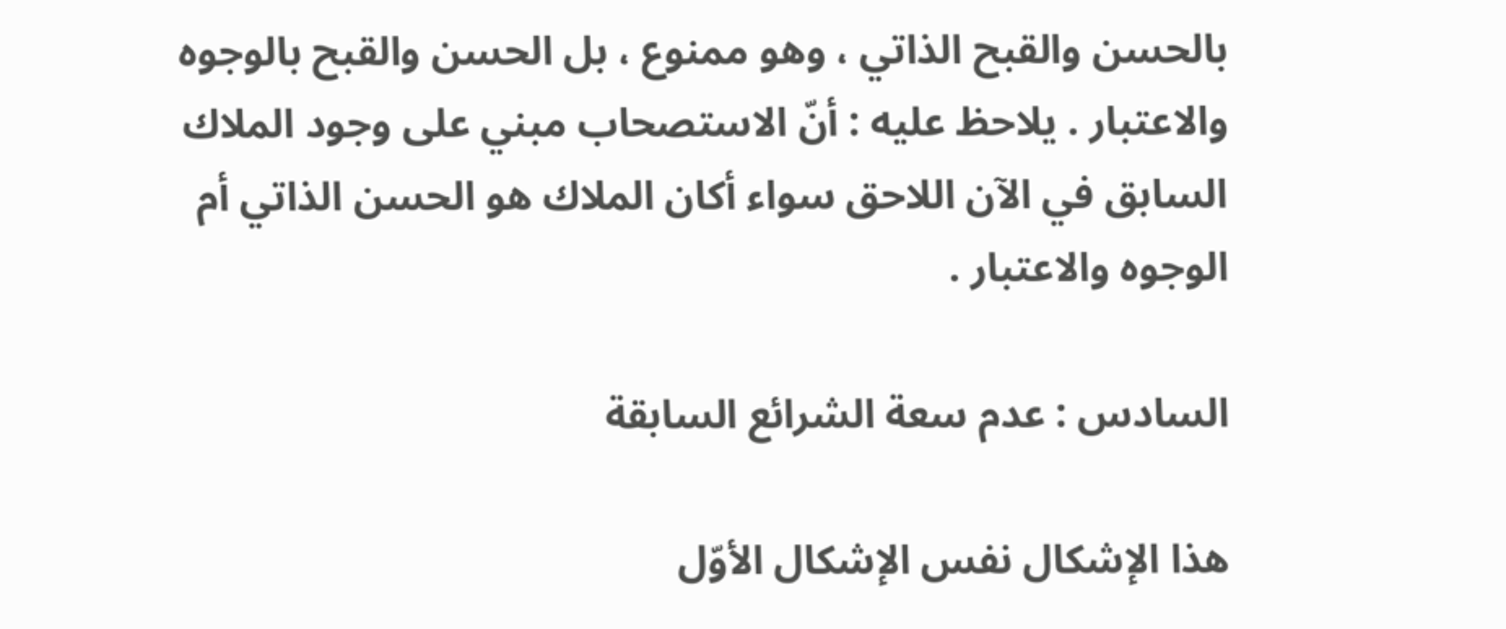بالحسن والقبح الذاتي ، وهو ممنوع ، بل الحسن والقبح بالوجوه والاعتبار . يلاحظ عليه : أنّ الاستصحاب مبني على وجود الملاك السابق في الآن اللاحق سواء أكان الملاك هو الحسن الذاتي أم الوجوه والاعتبار .

السادس : عدم سعة الشرائع السابقة

هذا الإشكال نفس الإشكال الأوّل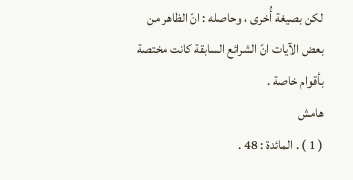لكن بصيغة أُخرى ، وحاصله : انّ الظاهر من بعض الآيات انّ الشرائع السابقة كانت مختصة بأقوام خاصة .
هامش
( 1 ) . المائدة : 48 .